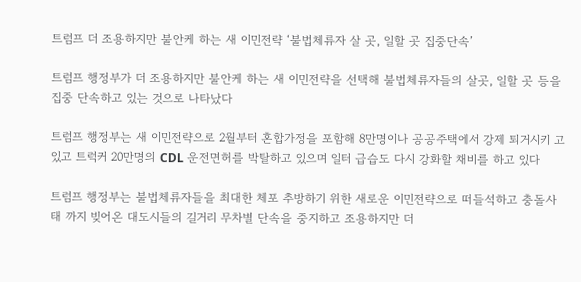트럼프 더 조용하지만 불안케 하는 새 이민전략 ‘불법체류자 살 곳, 일할 곳 집중단속’

트럼프 행정부가 더 조용하지만 불안케 하는 새 이민전략을 선택해 불법체류자들의 살곳, 일할 곳 등을 집중 단속하고 있는 것으로 나타났다

트럼프 행정부는 새 이민전략으로 2월부터 혼합가정을 포함해 8만명이나 공공주택에서 강제 퇴거시키 고 있고 트럭커 20만명의 CDL 운전면허를 박탈하고 있으며 일터 급습도 다시 강화할 채비를 하고 있다

트럼프 행정부는 불법체류자들을 최대한 체포 추방하기 위한 새로운 이민전략으로 떠들석하고 충돌사태 까지 빚어온 대도시들의 길거리 무차별 단속을 중지하고 조용하지만 더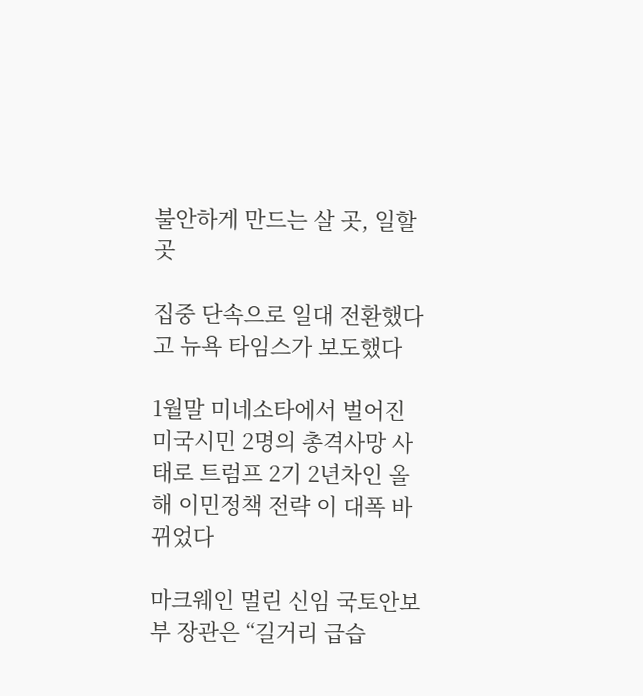불안하게 만드는 살 곳, 일할 곳

집중 단속으로 일대 전환했다고 뉴욕 타임스가 보도했다

1월말 미네소타에서 벌어진 미국시민 2명의 총격사망 사태로 트럼프 2기 2년차인 올해 이민정책 전략 이 대폭 바뀌었다

마크웨인 멀린 신임 국토안보부 장관은 “길거리 급습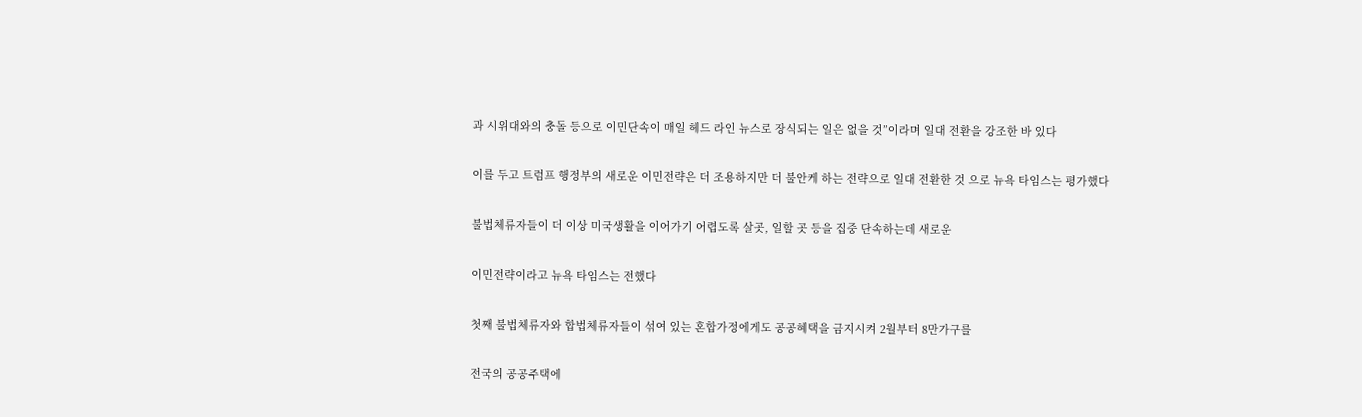과 시위대와의 충돌 등으로 이민단속이 매일 헤드 라인 뉴스로 장식되는 일은 없을 것”이라며 일대 전환을 강조한 바 있다

이를 두고 트럼프 행정부의 새로운 이민전략은 더 조용하지만 더 불안케 하는 전략으로 일대 전환한 것 으로 뉴욕 타임스는 평가했다

불법체류자들이 더 이상 미국생활을 이어가기 어렵도록 살곳, 일할 곳 등을 집중 단속하는데 새로운

이민전략이라고 뉴욕 타임스는 전했다

첫째 불법체류자와 합법체류자들이 섞여 있는 혼합가정에게도 공공혜택을 금지시켜 2월부터 8만가구를

전국의 공공주택에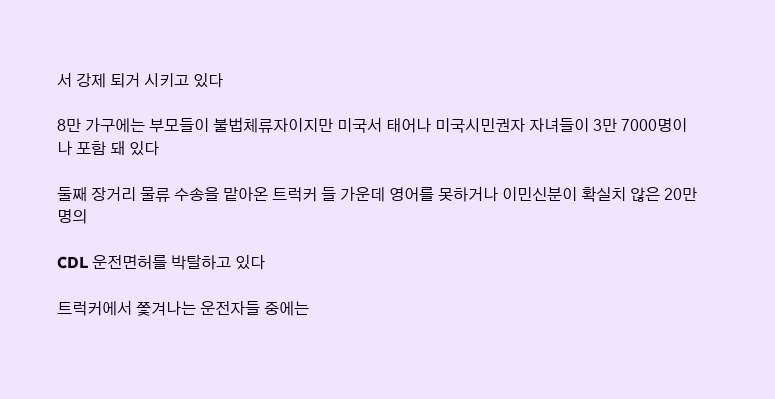서 강제 퇴거 시키고 있다

8만 가구에는 부모들이 불법체류자이지만 미국서 태어나 미국시민권자 자녀들이 3만 7000명이나 포함 돼 있다

둘째 장거리 물류 수송을 맡아온 트럭커 들 가운데 영어를 못하거나 이민신분이 확실치 않은 20만명의

CDL 운전면허를 박탈하고 있다

트럭커에서 쫓겨나는 운전자들 중에는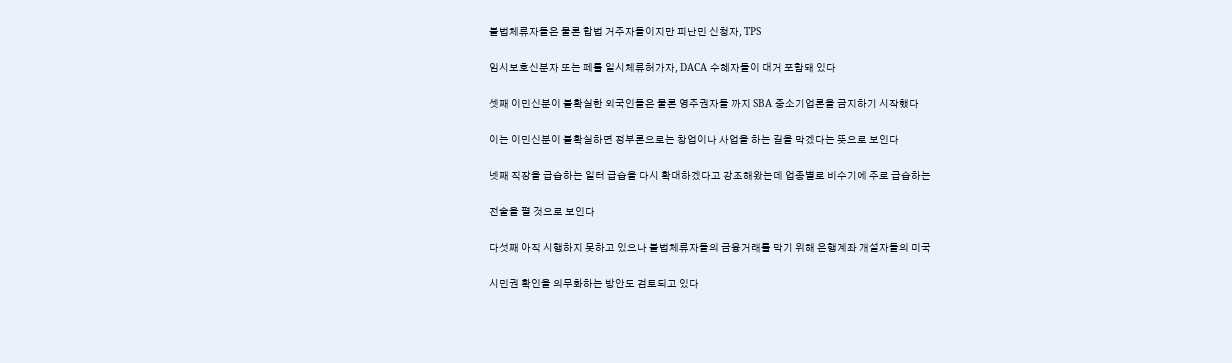불법체류자들은 물론 합법 거주자들이지만 피난민 신청자, TPS

임시보호신분자 또는 페롤 일시체류허가자, DACA 수혜자들이 대거 포함돼 있다

셋째 이민신분이 불확실한 외국인들은 물론 영주권자들 까지 SBA 중소기업론을 금지하기 시작했다

이는 이민신분이 불확실하면 정부론으로는 창업이나 사업을 하는 길을 막겠다는 뜻으로 보인다

넷째 직장을 급습하는 일터 급습을 다시 확대하겠다고 강조해왔는데 업종별로 비수기에 주로 급습하는

전술을 펼 것으로 보인다

다섯째 아직 시행하지 못하고 있으나 불법체류자들의 금융거래를 막기 위해 은행계좌 개설자들의 미국

시민권 확인을 의무화하는 방안도 검토되고 있다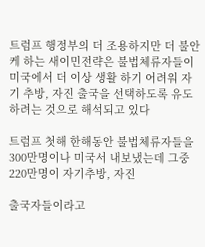트럼프 행정부의 더 조용하지만 더 불안케 하는 새이민전략은 불법체류자들이 미국에서 더 이상 생활 하기 어려워 자기 추방, 자진 출국을 선택하도록 유도하려는 것으로 해석되고 있다

트럼프 첫해 한해동안 불법체류자들을 300만명이나 미국서 내보냈는데 그중 220만명이 자기추방, 자진

출국자들이라고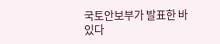국토안보부가 발표한 바 있다